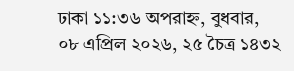ঢাকা ১১:৩৬ অপরাহ্ন, বুধবার, ০৮ এপ্রিল ২০২৬, ২৫ চৈত্র ১৪৩২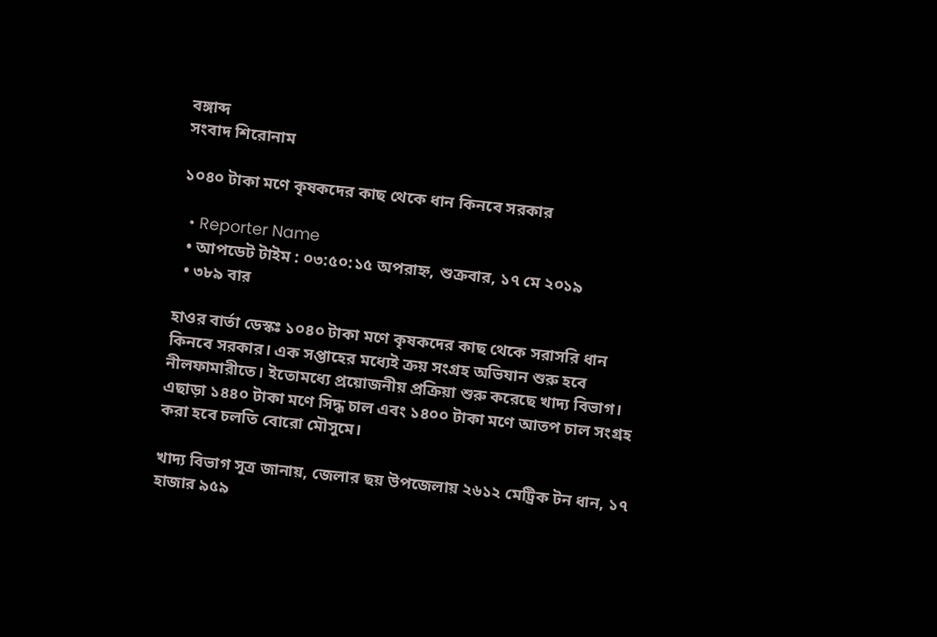বঙ্গাব্দ
সংবাদ শিরোনাম

১০৪০ টাকা মণে কৃষকদের কাছ থেকে ধান কিনবে সরকার

  • Reporter Name
  • আপডেট টাইম : ০৩:৫০:১৫ অপরাহ্ন, শুক্রবার, ১৭ মে ২০১৯
  • ৩৮৯ বার

হাওর বার্তা ডেস্কঃ ১০৪০ টাকা মণে কৃষকদের কাছ থেকে সরাসরি ধান কিনবে সরকার। এক সপ্তাহের মধ্যেই ক্রয় সংগ্রহ অভিযান শুরু হবে নীলফামারীতে। ইতোমধ্যে প্রয়োজনীয় প্রক্রিয়া শুরু করেছে খাদ্য বিভাগ। এছাড়া ১৪৪০ টাকা মণে সিদ্ধ চাল এবং ১৪০০ টাকা মণে আতপ চাল সংগ্রহ করা হবে চলতি বোরো মৌসুমে।

খাদ্য বিভাগ সূত্র জানায়, জেলার ছয় উপজেলায় ২৬১২ মেট্রিক টন ধান, ১৭ হাজার ৯৫৯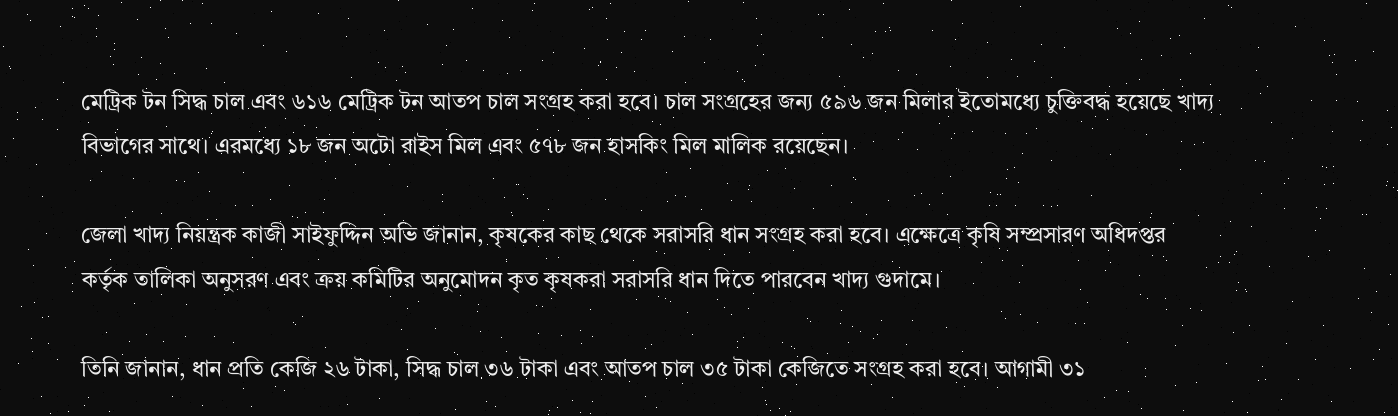মেট্রিক টন সিদ্ধ চাল এবং ৬১৬ মেট্রিক টন আতপ চাল সংগ্রহ করা হবে। চাল সংগ্রহের জন্য ৫৯৬ জন মিলার ইতোমধ্যে চুক্তিবদ্ধ হয়েছে খাদ্য বিভাগের সাথে। এরমধ্যে ১৮ জন অটো রাইস মিল এবং ৫৭৮ জন হাসকিং মিল মালিক রয়েছেন।

জেলা খাদ্য নিয়ন্ত্রক কাজী সাইফুদ্দিন অভি জানান, কৃষকের কাছ থেকে সরাসরি ধান সংগ্রহ করা হবে। এক্ষেত্রে কৃষি সম্প্রসারণ অধিদপ্তর কর্তৃক তালিকা অনুসরণ এবং ক্রয় কমিটির অনুমোদন কৃত কৃষকরা সরাসরি ধান দিতে পারবেন খাদ্য গুদামে।

তিনি জানান, ধান প্রতি কেজি ২৬ টাকা, সিদ্ধ চাল ৩৬ টাকা এবং আতপ চাল ৩৫ টাকা কেজিতে সংগ্রহ করা হবে। আগামী ৩১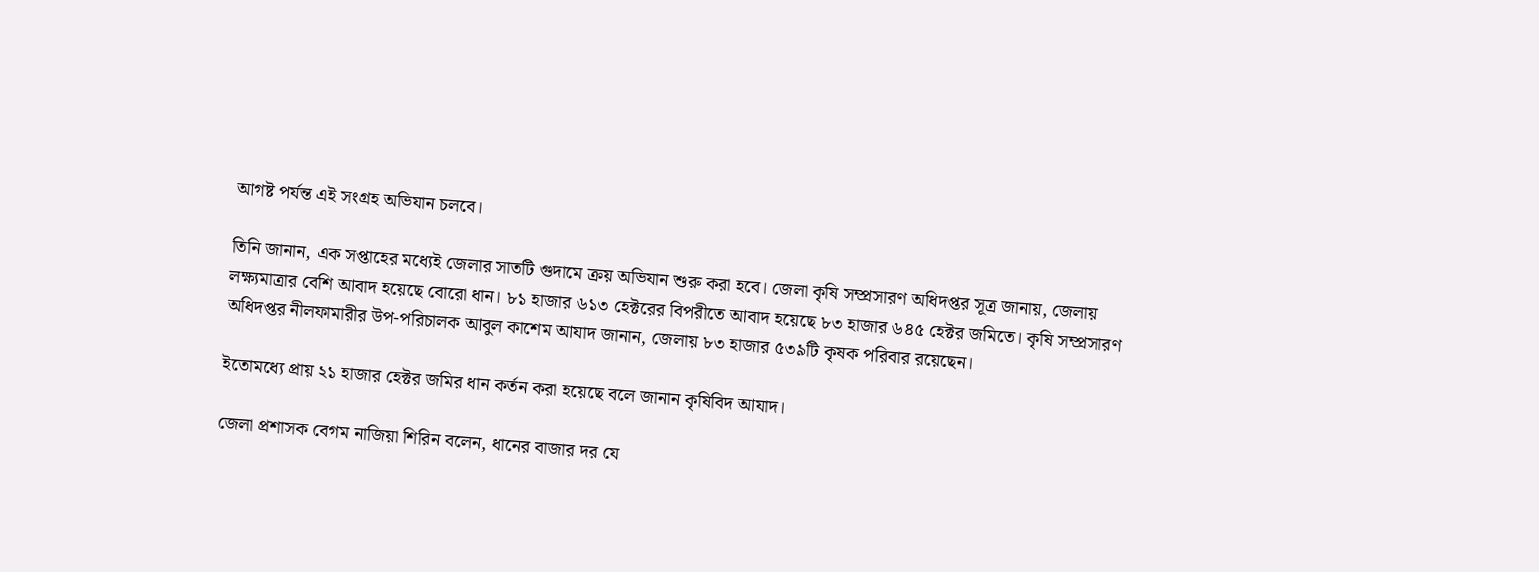আগষ্ট পর্যন্ত এই সংগ্রহ অভিযান চলবে।

তিনি জানান, এক সপ্তাহের মধ্যেই জেলার সাতটি গুদামে ক্রয় অভিযান শুরু করা হবে। জেলা কৃষি সম্প্রসারণ অধিদপ্তর সূত্র জানায়, জেলায় লক্ষ্যমাত্রার বেশি আবাদ হয়েছে বোরো ধান। ৮১ হাজার ৬১৩ হেক্টরের বিপরীতে আবাদ হয়েছে ৮৩ হাজার ৬৪৫ হেক্টর জমিতে। কৃষি সম্প্রসারণ অধিদপ্তর নীলফামারীর উপ-পরিচালক আবুল কাশেম আযাদ জানান, জেলায় ৮৩ হাজার ৫৩৯টি কৃষক পরিবার রয়েছেন।

ইতোমধ্যে প্রায় ২১ হাজার হেক্টর জমির ধান কর্তন করা হয়েছে বলে জানান কৃষিবিদ আযাদ।

জেলা প্রশাসক বেগম নাজিয়া শিরিন বলেন, ধানের বাজার দর যে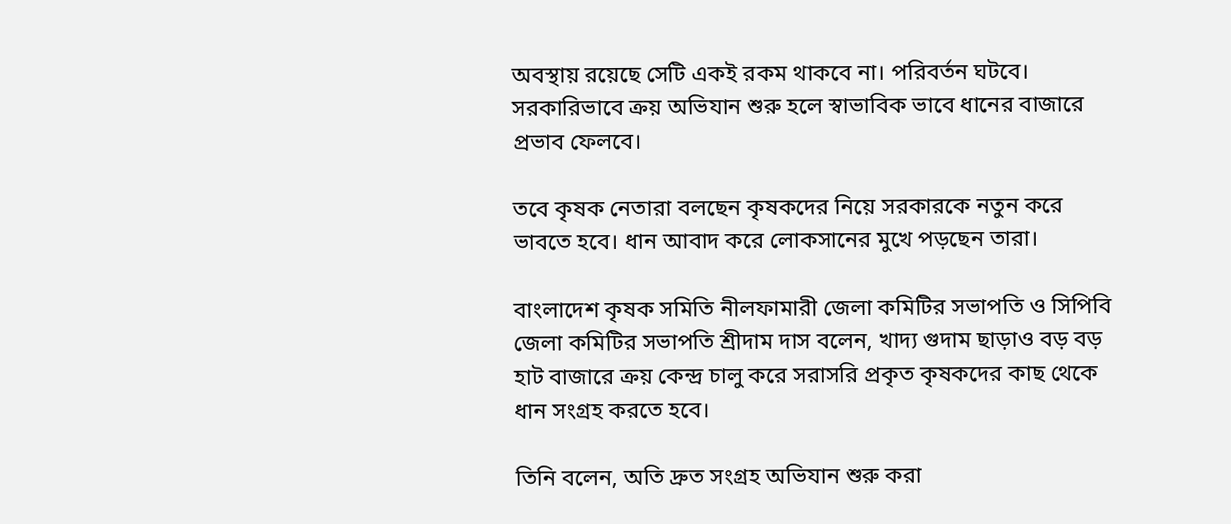অবস্থায় রয়েছে সেটি একই রকম থাকবে না। পরিবর্তন ঘটবে। সরকারিভাবে ক্রয় অভিযান শুরু হলে স্বাভাবিক ভাবে ধানের বাজারে প্রভাব ফেলবে।

তবে কৃষক নেতারা বলছেন কৃষকদের নিয়ে সরকারকে নতুন করে  ভাবতে হবে। ধান আবাদ করে লোকসানের মুখে পড়ছেন তারা।

বাংলাদেশ কৃষক সমিতি নীলফামারী জেলা কমিটির সভাপতি ও সিপিবি জেলা কমিটির সভাপতি শ্রীদাম দাস বলেন, খাদ্য গুদাম ছাড়াও বড় বড় হাট বাজারে ক্রয় কেন্দ্র চালু করে সরাসরি প্রকৃত কৃষকদের কাছ থেকে ধান সংগ্রহ করতে হবে।

তিনি বলেন, অতি দ্রুত সংগ্রহ অভিযান শুরু করা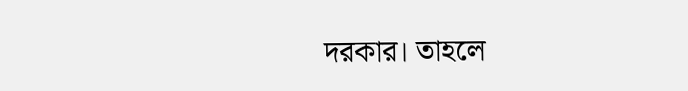দরকার। তাহলে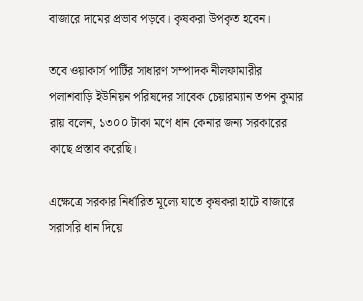বাজারে দামের প্রভাব পড়বে। কৃষকরা উপকৃত হবেন।

তবে ওয়াকার্স পার্টির সাধারণ সম্পাদক নীলফামারীর পলাশবাড়ি ইউনিয়ন পরিষদের সাবেক চেয়ারম্যান তপন কুমার রায় বলেন, ১৩০০ টাকা মণে ধান কেনার জন্য সরকারের কাছে প্রস্তাব করেছি।

এক্ষেত্রে সরকার নির্ধারিত মূল্যে যাতে কৃষকরা হাটে বাজারে সরাসরি ধান দিয়ে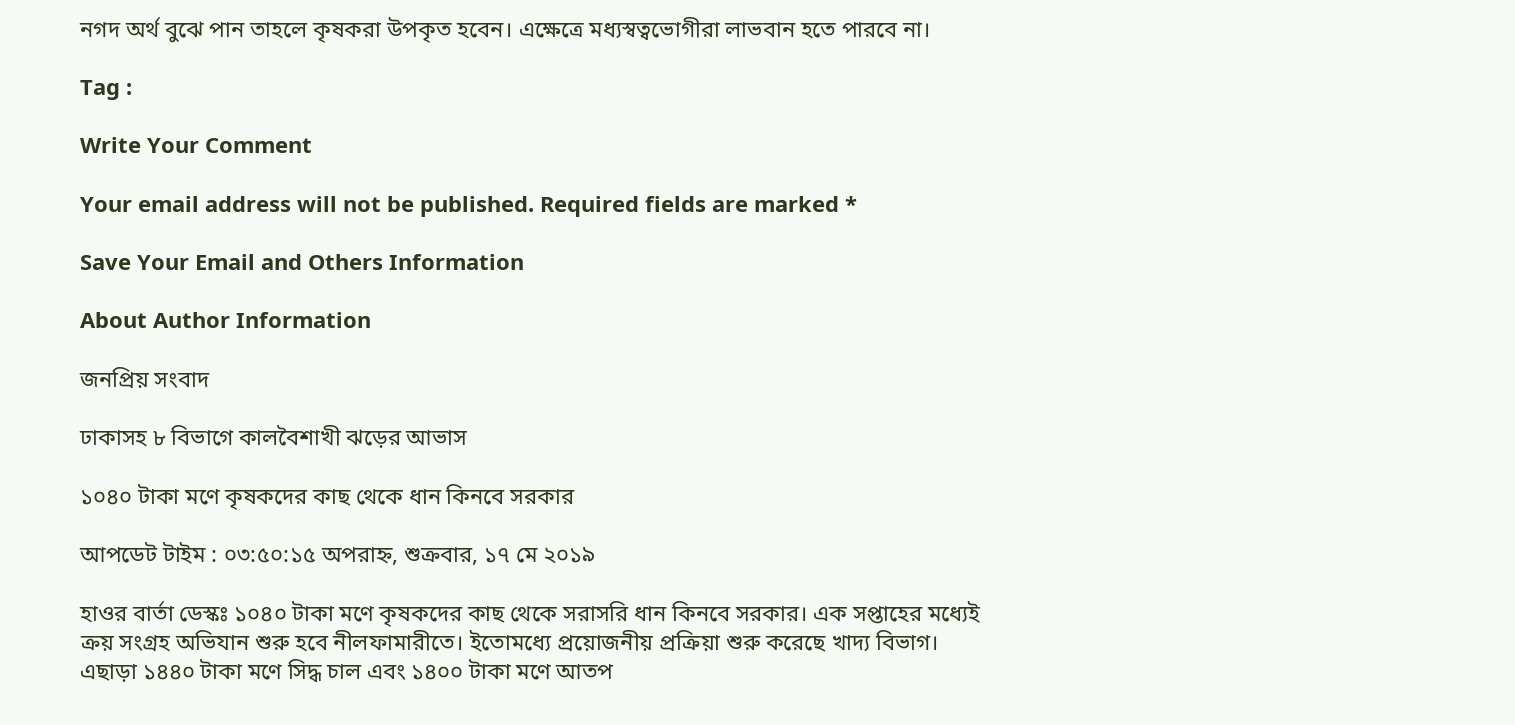নগদ অর্থ বুঝে পান তাহলে কৃষকরা উপকৃত হবেন। এক্ষেত্রে মধ্যস্বত্বভোগীরা লাভবান হতে পারবে না।

Tag :

Write Your Comment

Your email address will not be published. Required fields are marked *

Save Your Email and Others Information

About Author Information

জনপ্রিয় সংবাদ

ঢাকাসহ ৮ বিভাগে কালবৈশাখী ঝড়ের আভাস

১০৪০ টাকা মণে কৃষকদের কাছ থেকে ধান কিনবে সরকার

আপডেট টাইম : ০৩:৫০:১৫ অপরাহ্ন, শুক্রবার, ১৭ মে ২০১৯

হাওর বার্তা ডেস্কঃ ১০৪০ টাকা মণে কৃষকদের কাছ থেকে সরাসরি ধান কিনবে সরকার। এক সপ্তাহের মধ্যেই ক্রয় সংগ্রহ অভিযান শুরু হবে নীলফামারীতে। ইতোমধ্যে প্রয়োজনীয় প্রক্রিয়া শুরু করেছে খাদ্য বিভাগ। এছাড়া ১৪৪০ টাকা মণে সিদ্ধ চাল এবং ১৪০০ টাকা মণে আতপ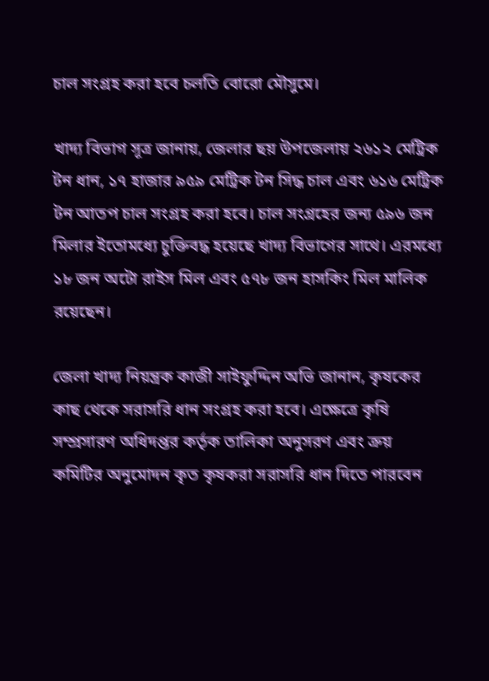চাল সংগ্রহ করা হবে চলতি বোরো মৌসুমে।

খাদ্য বিভাগ সূত্র জানায়, জেলার ছয় উপজেলায় ২৬১২ মেট্রিক টন ধান, ১৭ হাজার ৯৫৯ মেট্রিক টন সিদ্ধ চাল এবং ৬১৬ মেট্রিক টন আতপ চাল সংগ্রহ করা হবে। চাল সংগ্রহের জন্য ৫৯৬ জন মিলার ইতোমধ্যে চুক্তিবদ্ধ হয়েছে খাদ্য বিভাগের সাথে। এরমধ্যে ১৮ জন অটো রাইস মিল এবং ৫৭৮ জন হাসকিং মিল মালিক রয়েছেন।

জেলা খাদ্য নিয়ন্ত্রক কাজী সাইফুদ্দিন অভি জানান, কৃষকের কাছ থেকে সরাসরি ধান সংগ্রহ করা হবে। এক্ষেত্রে কৃষি সম্প্রসারণ অধিদপ্তর কর্তৃক তালিকা অনুসরণ এবং ক্রয় কমিটির অনুমোদন কৃত কৃষকরা সরাসরি ধান দিতে পারবেন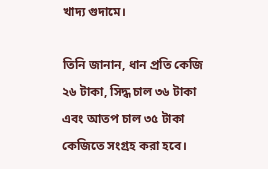খাদ্য গুদামে।

তিনি জানান, ধান প্রতি কেজি ২৬ টাকা, সিদ্ধ চাল ৩৬ টাকা এবং আতপ চাল ৩৫ টাকা কেজিতে সংগ্রহ করা হবে।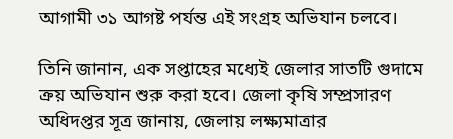আগামী ৩১ আগষ্ট পর্যন্ত এই সংগ্রহ অভিযান চলবে।

তিনি জানান, এক সপ্তাহের মধ্যেই জেলার সাতটি গুদামে ক্রয় অভিযান শুরু করা হবে। জেলা কৃষি সম্প্রসারণ অধিদপ্তর সূত্র জানায়, জেলায় লক্ষ্যমাত্রার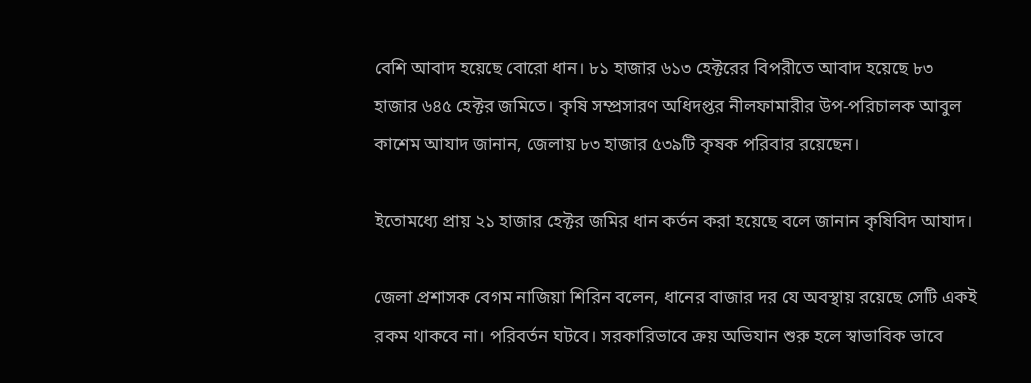বেশি আবাদ হয়েছে বোরো ধান। ৮১ হাজার ৬১৩ হেক্টরের বিপরীতে আবাদ হয়েছে ৮৩ হাজার ৬৪৫ হেক্টর জমিতে। কৃষি সম্প্রসারণ অধিদপ্তর নীলফামারীর উপ-পরিচালক আবুল কাশেম আযাদ জানান, জেলায় ৮৩ হাজার ৫৩৯টি কৃষক পরিবার রয়েছেন।

ইতোমধ্যে প্রায় ২১ হাজার হেক্টর জমির ধান কর্তন করা হয়েছে বলে জানান কৃষিবিদ আযাদ।

জেলা প্রশাসক বেগম নাজিয়া শিরিন বলেন, ধানের বাজার দর যে অবস্থায় রয়েছে সেটি একই রকম থাকবে না। পরিবর্তন ঘটবে। সরকারিভাবে ক্রয় অভিযান শুরু হলে স্বাভাবিক ভাবে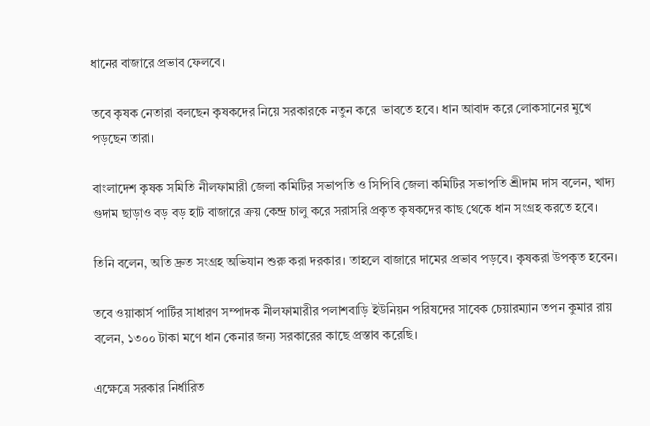ধানের বাজারে প্রভাব ফেলবে।

তবে কৃষক নেতারা বলছেন কৃষকদের নিয়ে সরকারকে নতুন করে  ভাবতে হবে। ধান আবাদ করে লোকসানের মুখে পড়ছেন তারা।

বাংলাদেশ কৃষক সমিতি নীলফামারী জেলা কমিটির সভাপতি ও সিপিবি জেলা কমিটির সভাপতি শ্রীদাম দাস বলেন, খাদ্য গুদাম ছাড়াও বড় বড় হাট বাজারে ক্রয় কেন্দ্র চালু করে সরাসরি প্রকৃত কৃষকদের কাছ থেকে ধান সংগ্রহ করতে হবে।

তিনি বলেন, অতি দ্রুত সংগ্রহ অভিযান শুরু করা দরকার। তাহলে বাজারে দামের প্রভাব পড়বে। কৃষকরা উপকৃত হবেন।

তবে ওয়াকার্স পার্টির সাধারণ সম্পাদক নীলফামারীর পলাশবাড়ি ইউনিয়ন পরিষদের সাবেক চেয়ারম্যান তপন কুমার রায় বলেন, ১৩০০ টাকা মণে ধান কেনার জন্য সরকারের কাছে প্রস্তাব করেছি।

এক্ষেত্রে সরকার নির্ধারিত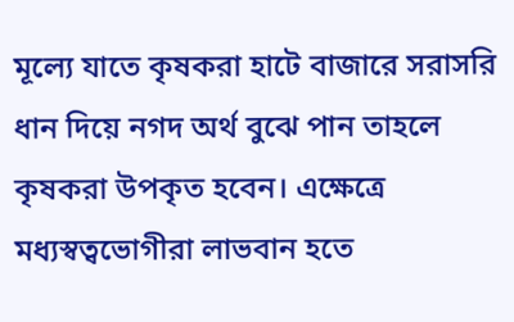মূল্যে যাতে কৃষকরা হাটে বাজারে সরাসরি ধান দিয়ে নগদ অর্থ বুঝে পান তাহলে কৃষকরা উপকৃত হবেন। এক্ষেত্রে মধ্যস্বত্বভোগীরা লাভবান হতে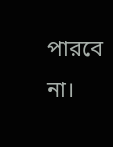পারবে না।